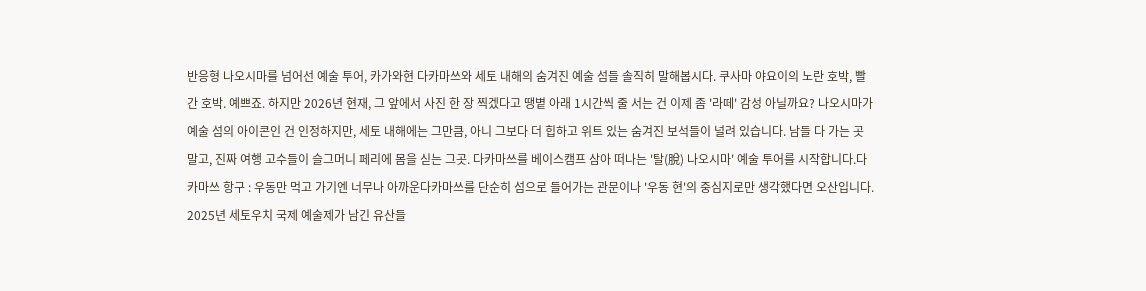반응형 나오시마를 넘어선 예술 투어, 카가와현 다카마쓰와 세토 내해의 숨겨진 예술 섬들 솔직히 말해봅시다. 쿠사마 야요이의 노란 호박, 빨간 호박. 예쁘죠. 하지만 2026년 현재, 그 앞에서 사진 한 장 찍겠다고 땡볕 아래 1시간씩 줄 서는 건 이제 좀 '라떼' 감성 아닐까요? 나오시마가 예술 섬의 아이콘인 건 인정하지만, 세토 내해에는 그만큼, 아니 그보다 더 힙하고 위트 있는 숨겨진 보석들이 널려 있습니다. 남들 다 가는 곳 말고, 진짜 여행 고수들이 슬그머니 페리에 몸을 싣는 그곳. 다카마쓰를 베이스캠프 삼아 떠나는 '탈(脫) 나오시마' 예술 투어를 시작합니다.다카마쓰 항구 : 우동만 먹고 가기엔 너무나 아까운다카마쓰를 단순히 섬으로 들어가는 관문이나 '우동 현'의 중심지로만 생각했다면 오산입니다. 2025년 세토우치 국제 예술제가 남긴 유산들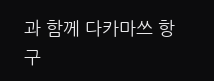과 함께 다카마쓰 항구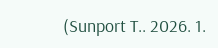(Sunport T.. 2026. 1.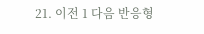21. 이전 1 다음 반응형